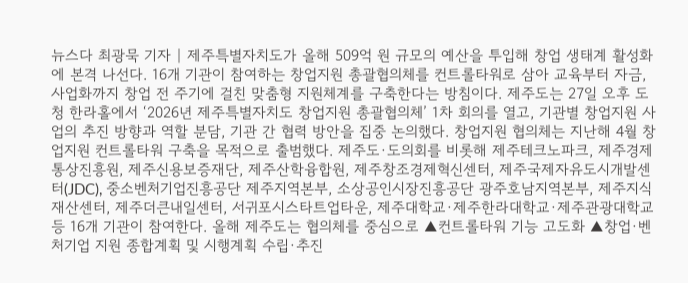뉴스다 최광묵 기자 | 제주특별자치도가 올해 509억 원 규모의 예산을 투입해 창업 생태계 활성화에 본격 나선다. 16개 기관이 참여하는 창업지원 총괄협의체를 컨트롤타워로 삼아 교육부터 자금, 사업화까지 창업 전 주기에 걸친 맞춤형 지원체계를 구축한다는 방침이다. 제주도는 27일 오후 도청 한라홀에서 ‘2026년 제주특별자치도 창업지원 총괄협의체’ 1차 회의를 열고, 기관별 창업지원 사업의 추진 방향과 역할 분담, 기관 간 협력 방안을 집중 논의했다. 창업지원 협의체는 지난해 4월 창업지원 컨트롤타워 구축을 목적으로 출범했다. 제주도·도의회를 비롯해 제주테크노파크, 제주경제통상진흥원, 제주신용보증재단, 제주산학융합원, 제주창조경제혁신센터, 제주국제자유도시개발센터(JDC), 중소벤처기업진흥공단 제주지역본부, 소상공인시장진흥공단 광주호남지역본부, 제주지식재산센터, 제주더큰내일센터, 서귀포시스타트업타운, 제주대학교·제주한라대학교·제주관광대학교 등 16개 기관이 참여한다. 올해 제주도는 협의체를 중심으로 ▲컨트롤타워 기능 고도화 ▲창업·벤처기업 지원 종합계획 및 시행계획 수립·추진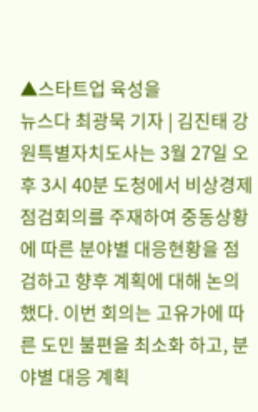▲스타트업 육성을
뉴스다 최광묵 기자 | 김진태 강원특별자치도사는 3월 27일 오후 3시 40분 도청에서 비상경제 점검회의를 주재하여 중동상황에 따른 분야별 대응현황을 점검하고 향후 계획에 대해 논의했다. 이번 회의는 고유가에 따른 도민 불편을 최소화 하고, 분야별 대응 계획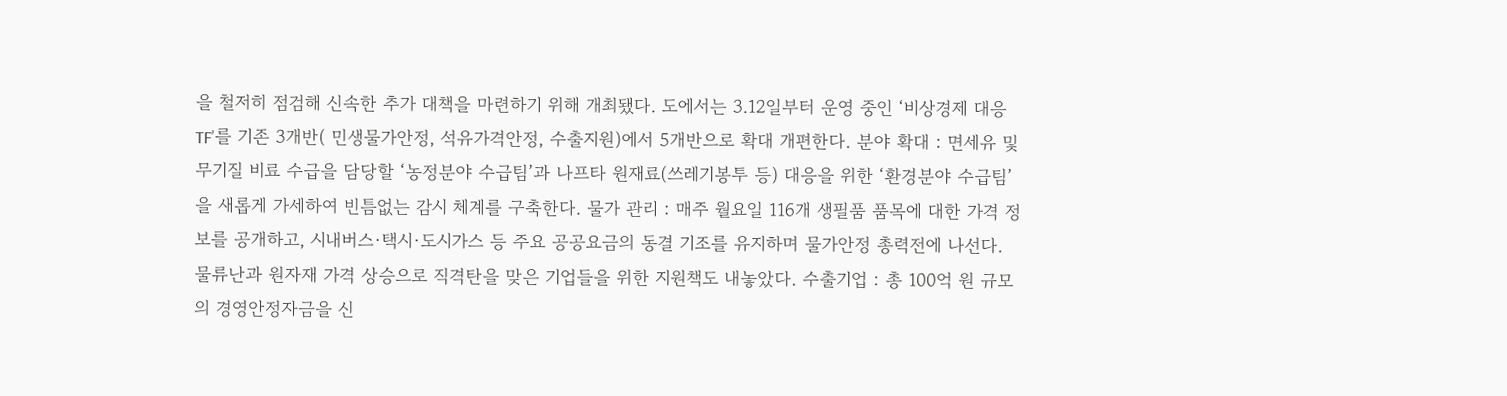을 철저히 점검해 신속한 추가 대책을 마련하기 위해 개최됐다. 도에서는 3.12일부터 운영 중인 ‘비상경제 대응TF’를 기존 3개반( 민생물가안정, 석유가격안정, 수출지원)에서 5개반으로 확대 개편한다. 분야 확대 : 면세유 및 무기질 비료 수급을 담당할 ‘농정분야 수급팀’과 나프타 원재료(쓰레기봉투 등) 대응을 위한 ‘환경분야 수급팀’을 새롭게 가세하여 빈틈없는 감시 체계를 구축한다. 물가 관리 : 매주 월요일 116개 생필품 품목에 대한 가격 정보를 공개하고, 시내버스·택시·도시가스 등 주요 공공요금의 동결 기조를 유지하며 물가안정 총력전에 나선다. 물류난과 원자재 가격 상승으로 직격탄을 맞은 기업들을 위한 지원책도 내놓았다. 수출기업 : 총 100억 원 규모의 경영안정자금을 신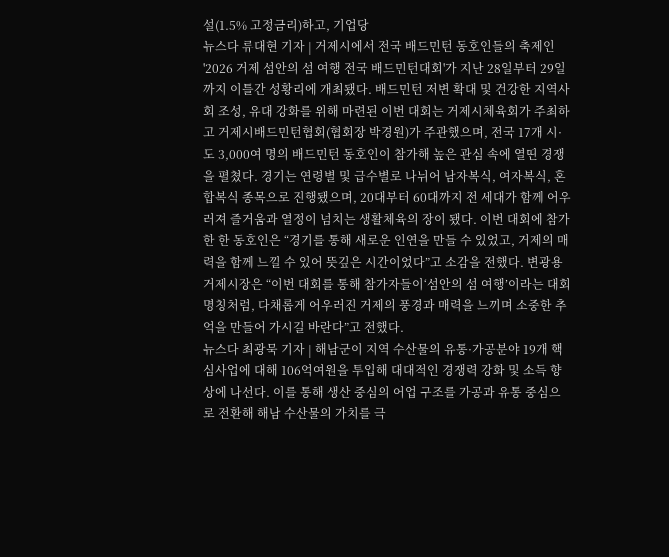설(1.5% 고정금리)하고, 기업당
뉴스다 류대현 기자 | 거제시에서 전국 배드민턴 동호인들의 축제인 '2026 거제 섬안의 섬 여행 전국 배드민턴대회'가 지난 28일부터 29일까지 이틀간 성황리에 개최됐다. 배드민턴 저변 확대 및 건강한 지역사회 조성, 유대 강화를 위해 마련된 이번 대회는 거제시체육회가 주최하고 거제시배드민턴협회(협회장 박경원)가 주관했으며, 전국 17개 시·도 3,000여 명의 배드민턴 동호인이 참가해 높은 관심 속에 열띤 경쟁을 펼쳤다. 경기는 연령별 및 급수별로 나뉘어 남자복식, 여자복식, 혼합복식 종목으로 진행됐으며, 20대부터 60대까지 전 세대가 함께 어우러져 즐거움과 열정이 넘치는 생활체육의 장이 됐다. 이번 대회에 참가한 한 동호인은 “경기를 통해 새로운 인연을 만들 수 있었고, 거제의 매력을 함께 느낄 수 있어 뜻깊은 시간이었다”고 소감을 전했다. 변광용 거제시장은 “이번 대회를 통해 참가자들이‘섬안의 섬 여행’이라는 대회 명칭처럼, 다채롭게 어우러진 거제의 풍경과 매력을 느끼며 소중한 추억을 만들어 가시길 바란다”고 전했다.
뉴스다 최광묵 기자 | 해남군이 지역 수산물의 유통·가공분야 19개 핵심사업에 대해 106억여원을 투입해 대대적인 경쟁력 강화 및 소득 향상에 나선다. 이를 통해 생산 중심의 어업 구조를 가공과 유통 중심으로 전환해 해남 수산물의 가치를 극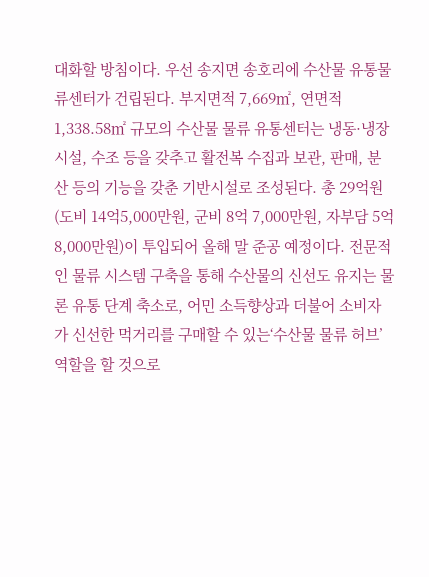대화할 방침이다. 우선 송지면 송호리에 수산물 유통물류센터가 건립된다. 부지면적 7,669㎡, 연면적 1,338.58㎡ 규모의 수산물 물류 유통센터는 냉동·냉장시설, 수조 등을 갖추고 활전복 수집과 보관, 판매, 분산 등의 기능을 갖춘 기반시설로 조성된다. 총 29억원(도비 14억5,000만원, 군비 8억 7,000만원, 자부담 5억 8,000만원)이 투입되어 올해 말 준공 예정이다. 전문적인 물류 시스템 구축을 통해 수산물의 신선도 유지는 물론 유통 단계 축소로, 어민 소득향상과 더불어 소비자가 신선한 먹거리를 구매할 수 있는‘수산물 물류 허브’역할을 할 것으로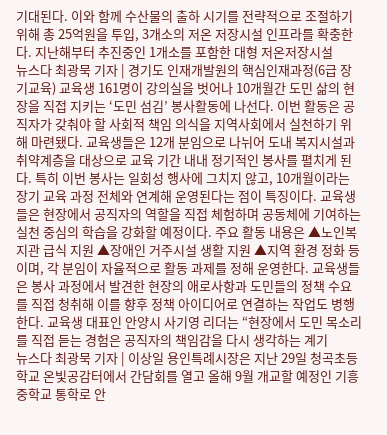기대된다. 이와 함께 수산물의 출하 시기를 전략적으로 조절하기 위해 총 25억원을 투입, 3개소의 저온 저장시설 인프라를 확충한다. 지난해부터 추진중인 1개소를 포함한 대형 저온저장시설
뉴스다 최광묵 기자 | 경기도 인재개발원의 핵심인재과정(6급 장기교육) 교육생 161명이 강의실을 벗어나 10개월간 도민 삶의 현장을 직접 지키는 ‘도민 섬김’ 봉사활동에 나선다. 이번 활동은 공직자가 갖춰야 할 사회적 책임 의식을 지역사회에서 실천하기 위해 마련됐다. 교육생들은 12개 분임으로 나뉘어 도내 복지시설과 취약계층을 대상으로 교육 기간 내내 정기적인 봉사를 펼치게 된다. 특히 이번 봉사는 일회성 행사에 그치지 않고, 10개월이라는 장기 교육 과정 전체와 연계해 운영된다는 점이 특징이다. 교육생들은 현장에서 공직자의 역할을 직접 체험하며 공동체에 기여하는 실천 중심의 학습을 강화할 예정이다. 주요 활동 내용은 ▲노인복지관 급식 지원 ▲장애인 거주시설 생활 지원 ▲지역 환경 정화 등이며, 각 분임이 자율적으로 활동 과제를 정해 운영한다. 교육생들은 봉사 과정에서 발견한 현장의 애로사항과 도민들의 정책 수요를 직접 청취해 이를 향후 정책 아이디어로 연결하는 작업도 병행한다. 교육생 대표인 안양시 사기영 리더는 “현장에서 도민 목소리를 직접 듣는 경험은 공직자의 책임감을 다시 생각하는 계기
뉴스다 최광묵 기자 | 이상일 용인특례시장은 지난 29일 청곡초등학교 온빛공감터에서 간담회를 열고 올해 9월 개교할 예정인 기흥중학교 통학로 안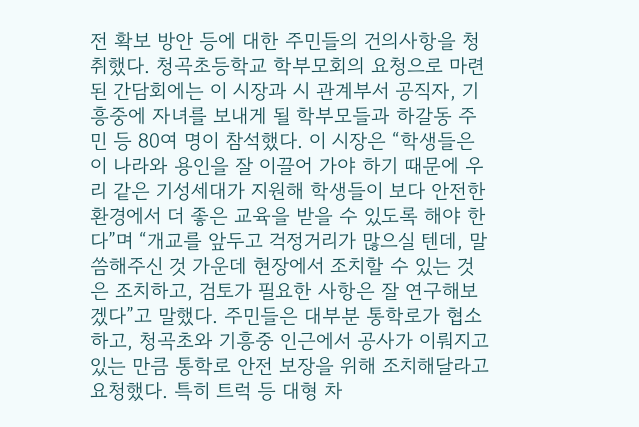전 확보 방안 등에 대한 주민들의 건의사항을 청취했다. 청곡초등학교 학부모회의 요청으로 마련된 간담회에는 이 시장과 시 관계부서 공직자, 기흥중에 자녀를 보내게 될 학부모들과 하갈동 주민 등 80여 명이 참석했다. 이 시장은 “학생들은 이 나라와 용인을 잘 이끌어 가야 하기 때문에 우리 같은 기성세대가 지원해 학생들이 보다 안전한 환경에서 더 좋은 교육을 받을 수 있도록 해야 한다”며 “개교를 앞두고 걱정거리가 많으실 텐데, 말씀해주신 것 가운데 현장에서 조치할 수 있는 것은 조치하고, 검토가 필요한 사항은 잘 연구해보겠다”고 말했다. 주민들은 대부분 통학로가 협소하고, 청곡초와 기흥중 인근에서 공사가 이뤄지고 있는 만큼 통학로 안전 보장을 위해 조치해달라고 요청했다. 특히 트럭 등 대형 차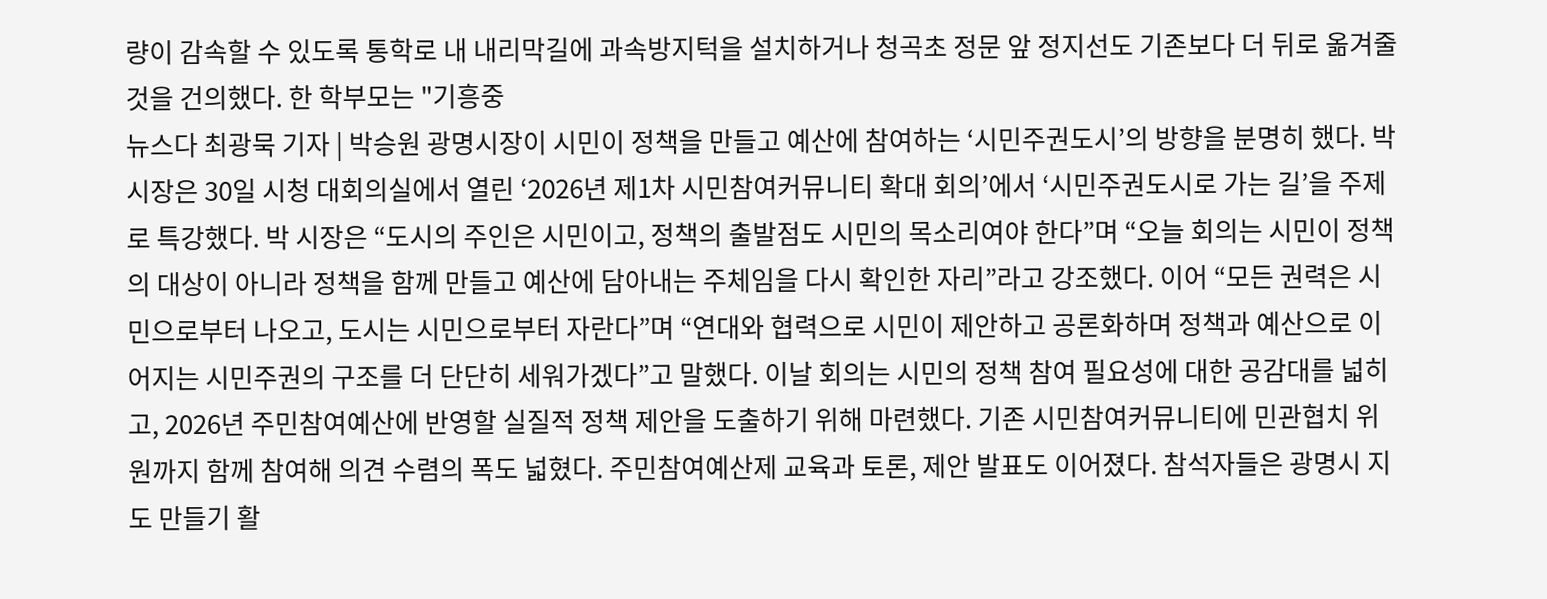량이 감속할 수 있도록 통학로 내 내리막길에 과속방지턱을 설치하거나 청곡초 정문 앞 정지선도 기존보다 더 뒤로 옮겨줄 것을 건의했다. 한 학부모는 "기흥중
뉴스다 최광묵 기자 | 박승원 광명시장이 시민이 정책을 만들고 예산에 참여하는 ‘시민주권도시’의 방향을 분명히 했다. 박 시장은 30일 시청 대회의실에서 열린 ‘2026년 제1차 시민참여커뮤니티 확대 회의’에서 ‘시민주권도시로 가는 길’을 주제로 특강했다. 박 시장은 “도시의 주인은 시민이고, 정책의 출발점도 시민의 목소리여야 한다”며 “오늘 회의는 시민이 정책의 대상이 아니라 정책을 함께 만들고 예산에 담아내는 주체임을 다시 확인한 자리”라고 강조했다. 이어 “모든 권력은 시민으로부터 나오고, 도시는 시민으로부터 자란다”며 “연대와 협력으로 시민이 제안하고 공론화하며 정책과 예산으로 이어지는 시민주권의 구조를 더 단단히 세워가겠다”고 말했다. 이날 회의는 시민의 정책 참여 필요성에 대한 공감대를 넓히고, 2026년 주민참여예산에 반영할 실질적 정책 제안을 도출하기 위해 마련했다. 기존 시민참여커뮤니티에 민관협치 위원까지 함께 참여해 의견 수렴의 폭도 넓혔다. 주민참여예산제 교육과 토론, 제안 발표도 이어졌다. 참석자들은 광명시 지도 만들기 활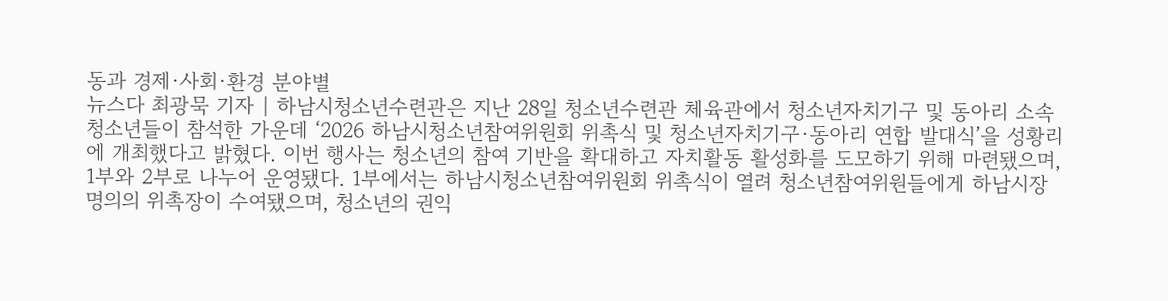동과 경제·사회·환경 분야별
뉴스다 최광묵 기자 | 하남시청소년수련관은 지난 28일 청소년수련관 체육관에서 청소년자치기구 및 동아리 소속 청소년들이 참석한 가운데 ‘2026 하남시청소년참여위원회 위촉식 및 청소년자치기구·동아리 연합 발대식’을 성황리에 개최했다고 밝혔다. 이번 행사는 청소년의 참여 기반을 확대하고 자치활동 활성화를 도모하기 위해 마련됐으며, 1부와 2부로 나누어 운영됐다. 1부에서는 하남시청소년참여위원회 위촉식이 열려 청소년참여위원들에게 하남시장 명의의 위촉장이 수여됐으며, 청소년의 권익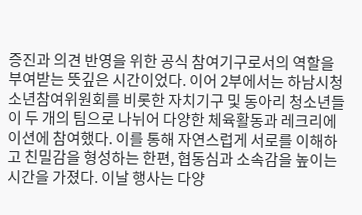증진과 의견 반영을 위한 공식 참여기구로서의 역할을 부여받는 뜻깊은 시간이었다. 이어 2부에서는 하남시청소년참여위원회를 비롯한 자치기구 및 동아리 청소년들이 두 개의 팀으로 나뉘어 다양한 체육활동과 레크리에이션에 참여했다. 이를 통해 자연스럽게 서로를 이해하고 친밀감을 형성하는 한편, 협동심과 소속감을 높이는 시간을 가졌다. 이날 행사는 다양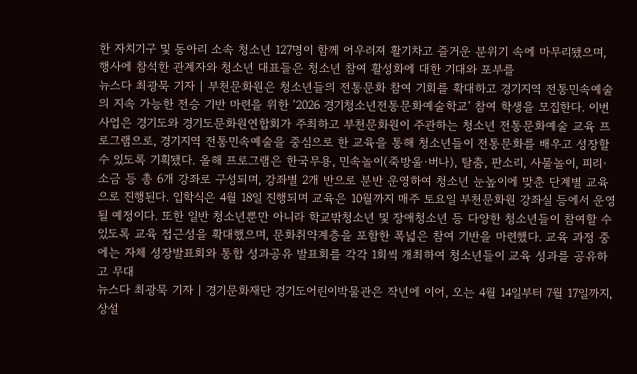한 자치기구 및 동아리 소속 청소년 127명이 함께 어우러져 활기차고 즐거운 분위기 속에 마무리됐으며, 행사에 참석한 관계자와 청소년 대표들은 청소년 참여 활성화에 대한 기대와 포부를
뉴스다 최광묵 기자 | 부천문화원은 청소년들의 전통문화 참여 기회를 확대하고 경기지역 전통민속예술의 지속 가능한 전승 기반 마련을 위한 ‘2026 경기청소년전통문화예술학교’ 참여 학생을 모집한다. 이번 사업은 경기도와 경기도문화원연합회가 주최하고 부천문화원이 주관하는 청소년 전통문화예술 교육 프로그램으로, 경기지역 전통민속예술을 중심으로 한 교육을 통해 청소년들이 전통문화를 배우고 성장할 수 있도록 기획됐다. 올해 프로그램은 한국무용, 민속놀이(죽방울·버나), 탈춤, 판소리, 사물놀이, 피리·소금 등 총 6개 강좌로 구성되며, 강좌별 2개 반으로 분반 운영하여 청소년 눈높이에 맞춘 단계별 교육으로 진행된다. 입학식은 4월 18일 진행되며 교육은 10월까지 매주 토요일 부천문화원 강좌실 등에서 운영될 예정이다. 또한 일반 청소년뿐만 아니라 학교밖청소년 및 장애청소년 등 다양한 청소년들이 참여할 수 있도록 교육 접근성을 확대했으며, 문화취약계층을 포함한 폭넓은 참여 기반을 마련했다. 교육 과정 중에는 자체 성장발표회와 통합 성과공유 발표회를 각각 1회씩 개최하여 청소년들이 교육 성과를 공유하고 무대
뉴스다 최광묵 기자 | 경기문화재단 경기도어린이박물관은 작년에 이어, 오는 4월 14일부터 7월 17일까지, 상설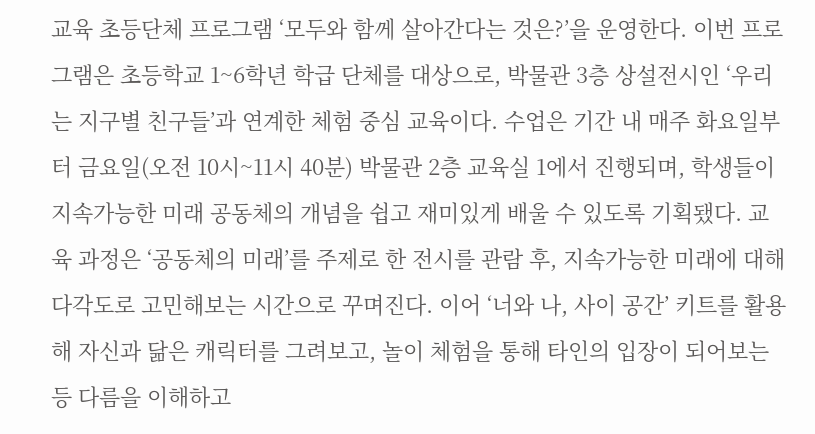교육 초등단체 프로그램 ‘모두와 함께 살아간다는 것은?’을 운영한다. 이번 프로그램은 초등학교 1~6학년 학급 단체를 대상으로, 박물관 3층 상설전시인 ‘우리는 지구별 친구들’과 연계한 체험 중심 교육이다. 수업은 기간 내 매주 화요일부터 금요일(오전 10시~11시 40분) 박물관 2층 교육실 1에서 진행되며, 학생들이 지속가능한 미래 공동체의 개념을 쉽고 재미있게 배울 수 있도록 기획됐다. 교육 과정은 ‘공동체의 미래’를 주제로 한 전시를 관람 후, 지속가능한 미래에 대해 다각도로 고민해보는 시간으로 꾸며진다. 이어 ‘너와 나, 사이 공간’ 키트를 활용해 자신과 닮은 캐릭터를 그려보고, 놀이 체험을 통해 타인의 입장이 되어보는 등 다름을 이해하고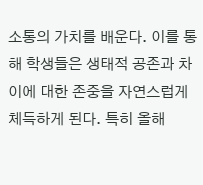소통의 가치를 배운다. 이를 통해 학생들은 생태적 공존과 차이에 대한 존중을 자연스럽게 체득하게 된다. 특히 올해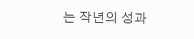는 작년의 성과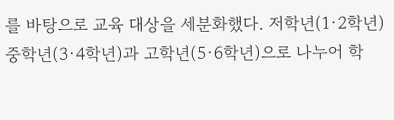를 바탕으로 교육 대상을 세분화했다. 저학년(1·2학년) 중학년(3·4학년)과 고학년(5·6학년)으로 나누어 학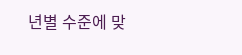년별 수준에 맞